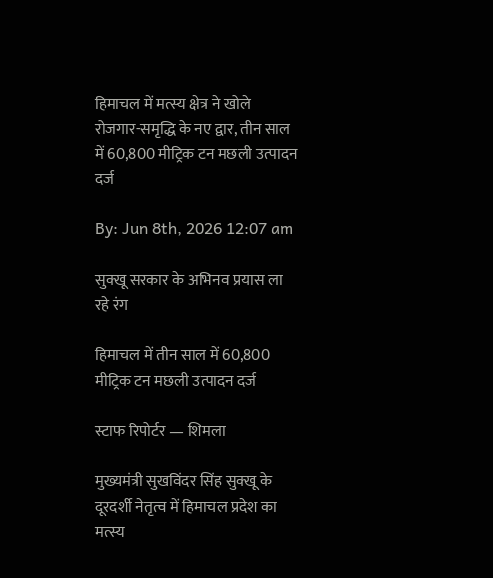हिमाचल में मत्स्य क्षेत्र ने खोले रोजगार-समृद्धि के नए द्वार, तीन साल में 60,800 मीट्रिक टन मछली उत्पादन दर्ज

By: Jun 8th, 2026 12:07 am

सुक्खू सरकार के अभिनव प्रयास ला रहे रंग

हिमाचल में तीन साल में 60,800 मीट्रिक टन मछली उत्पादन दर्ज

स्टाफ रिपोर्टर — शिमला

मुख्यमंत्री सुखविंदर सिंह सुक्खू के दूरदर्शी नेतृत्व में हिमाचल प्रदेश का मत्स्य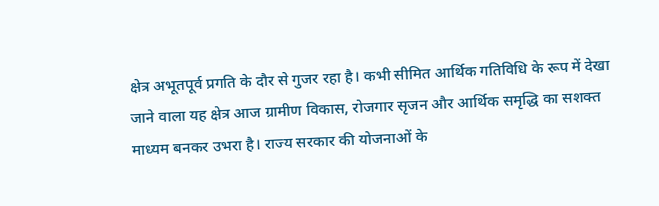क्षेत्र अभूतपूर्व प्रगति के दौर से गुजर रहा है। कभी सीमित आर्थिक गतिविधि के रूप में देखा जाने वाला यह क्षेत्र आज ग्रामीण विकास, रोजगार सृजन और आर्थिक समृद्धि का सशक्त माध्यम बनकर उभरा है। राज्य सरकार की योजनाओं के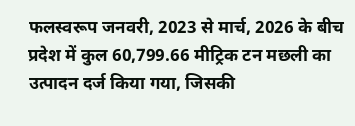फलस्वरूप जनवरी, 2023 से मार्च, 2026 के बीच प्रदेश में कुल 60,799.66 मीट्रिक टन मछली का उत्पादन दर्ज किया गया, जिसकी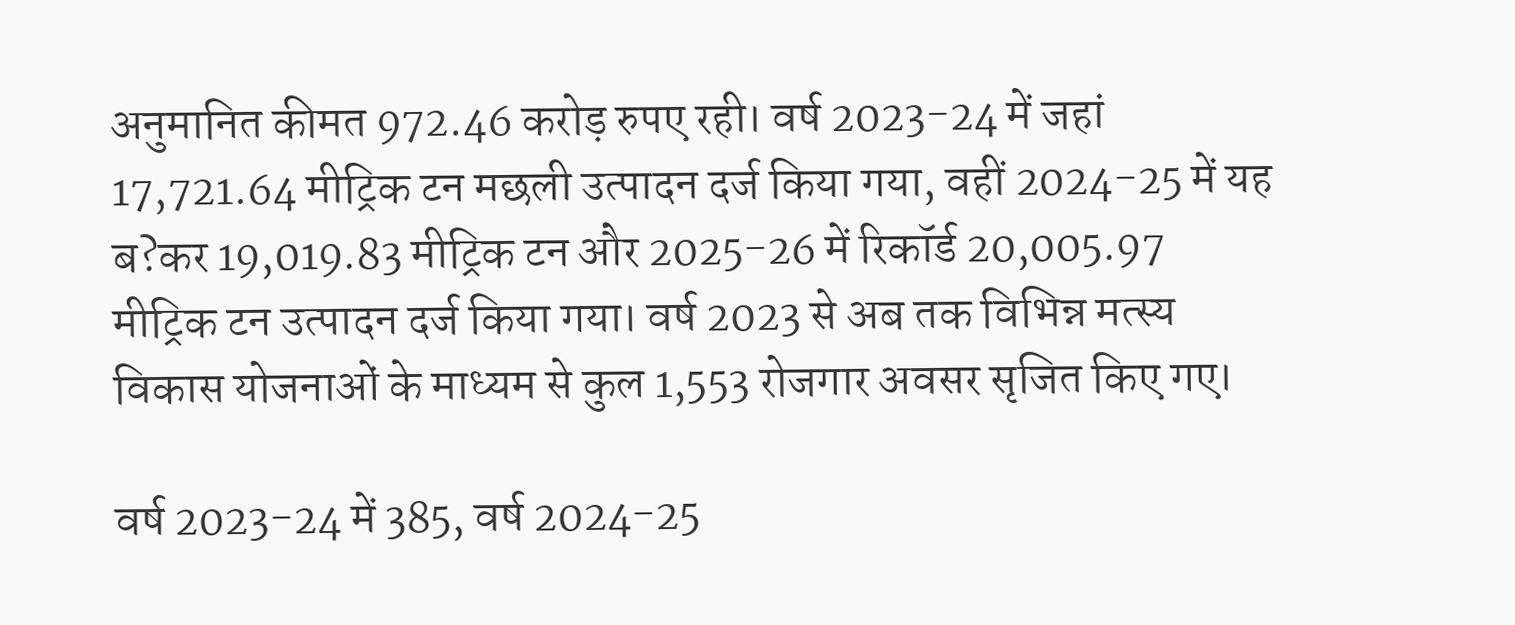अनुमानित कीमत 972.46 करोड़ रुपए रही। वर्ष 2023-24 में जहां 17,721.64 मीट्रिक टन मछली उत्पादन दर्ज किया गया, वहीं 2024-25 में यह ब?कर 19,019.83 मीट्रिक टन और 2025-26 में रिकॉर्ड 20,005.97 मीट्रिक टन उत्पादन दर्ज किया गया। वर्ष 2023 से अब तक विभिन्न मत्स्य विकास योजनाओं के माध्यम से कुल 1,553 रोजगार अवसर सृजित किए गए।

वर्ष 2023-24 में 385, वर्ष 2024-25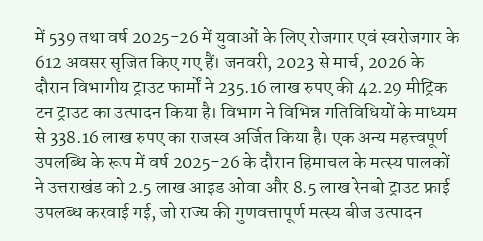में 539 तथा वर्ष 2025-26 में युवाओं के लिए रोजगार एवं स्वरोजगार के 612 अवसर सृजित किए गए हैं। जनवरी, 2023 से मार्च, 2026 के दौरान विभागीय ट्राउट फार्मों ने 235.16 लाख रुपए की 42.29 मीट्रिक टन ट्राउट का उत्पादन किया है। विभाग ने विभिन्न गतिविधियों के माध्यम से 338.16 लाख रुपए का राजस्व अर्जित किया है। एक अन्य महत्त्वपूर्ण उपलब्धि के रूप में वर्ष 2025-26 के दौरान हिमाचल के मत्स्य पालकों ने उत्तराखंड को 2.5 लाख आइड ओवा और 8.5 लाख रेनबो ट्राउट फ्राई उपलब्ध करवाई गई, जो राज्य की गुणवत्तापूर्ण मत्स्य बीज उत्पादन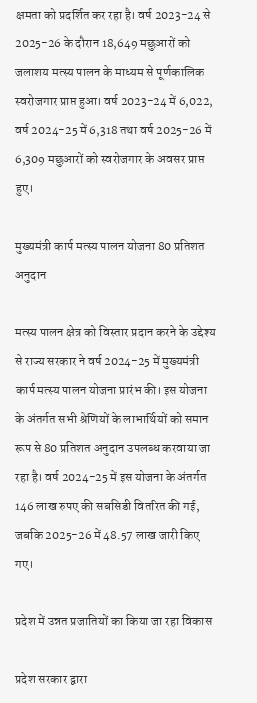क्षमता को प्रदर्शित कर रहा है। वर्ष 2023-24 से 2025-26 के दौरान 18,649 मछुआरों को जलाशय मत्स्य पालन के माध्यम से पूर्णकालिक स्वरोजगार प्राप्त हुआ। वर्ष 2023-24 में 6,022, वर्ष 2024-25 में 6,318 तथा वर्ष 2025-26 में 6,309 मछुआरों को स्वरोजगार के अवसर प्राप्त हुए।

मुख्यमंत्री कार्प मत्स्य पालन योजना 80 प्रतिशत अनुदान

मत्स्य पालन क्षेत्र को विस्तार प्रदान करने के उद्देश्य से राज्य सरकार ने वर्ष 2024-25 में मुख्यमंत्री कार्प मत्स्य पालन योजना प्रारंभ की। इस योजना के अंतर्गत सभी श्रेणियों के लाभार्थियों को समान रूप से 80 प्रतिशत अनुदान उपलब्ध करवाया जा रहा है। वर्ष 2024-25 में इस योजना के अंतर्गत 146 लाख रुपए की सबसिडी वितरित की गई, जबकि 2025-26 में 48.57 लाख जारी किए गए।

प्रदेश में उन्नत प्रजातियों का किया जा रहा विकास

प्रदेश सरकार द्वारा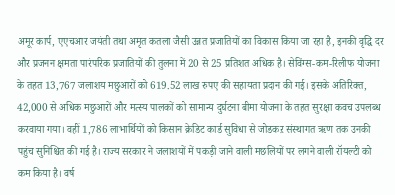अमूर कार्प, एएचआर जयंती तथा अमृत कतला जैसी उन्नत प्रजातियों का विकास किया जा रहा है, इनकी वृद्धि दर और प्रजनन क्षमता पारंपरिक प्रजातियों की तुलना में 20 से 25 प्रतिशत अधिक है। सेविंग्स-कम-रिलीफ योजना के तहत 13,767 जलाशय मछुआरों को 619.52 लाख रुपए की सहायता प्रदान की गई। इसके अतिरिक्त, 42,000 से अधिक मछुआरों और मत्स्य पालकों को सामान्य दुर्घटना बीमा योजना के तहत सुरक्षा कवच उपलब्ध करवाया गया। वहीं 1,786 लाभार्थियों को किसान क्रेडिट कार्ड सुविधा से जोडकऱ संस्थागत ऋण तक उनकी पहुंच सुनिश्चित की गई है। राज्य सरकार ने जलाशयों में पकड़ी जाने वाली मछलियों पर लगने वाली रॉयल्टी को कम किया है। वर्ष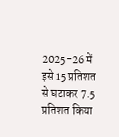2025-26 में इसे 15 प्रतिशत से घटाकर 7.5 प्रतिशत किया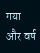गया और वर्ष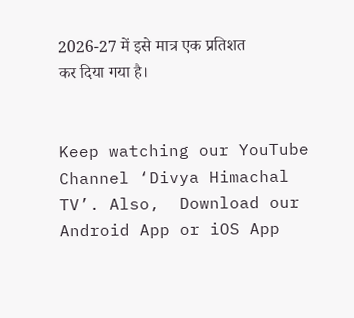2026-27 में इसे मात्र एक प्रतिशत कर दिया गया है।


Keep watching our YouTube Channel ‘Divya Himachal TV’. Also,  Download our Android App or iOS App